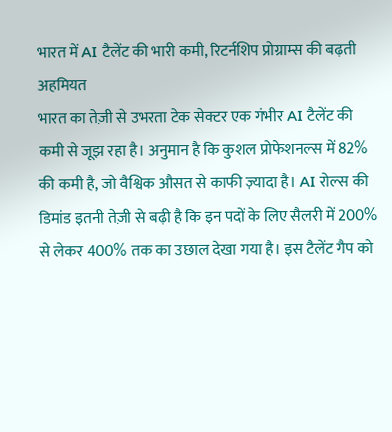भारत में AI टैलेंट की भारी कमी, रिटर्नशिप प्रोग्राम्स की बढ़ती अहमियत
भारत का तेज़ी से उभरता टेक सेक्टर एक गंभीर AI टैलेंट की कमी से जूझ रहा है। अनुमान है कि कुशल प्रोफेशनल्स में 82% की कमी है, जो वैश्विक औसत से काफी ज़्यादा है। AI रोल्स की डिमांड इतनी तेज़ी से बढ़ी है कि इन पदों के लिए सैलरी में 200% से लेकर 400% तक का उछाल देखा गया है। इस टैलेंट गैप को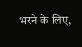भरने के लिए,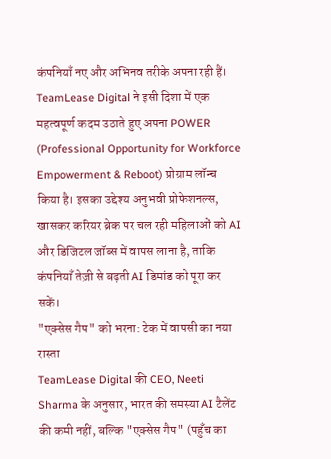कंपनियाँ नए और अभिनव तरीके अपना रही हैं। TeamLease Digital ने इसी दिशा में एक महत्वपूर्ण कदम उठाते हुए अपना POWER (Professional Opportunity for Workforce Empowerment & Reboot) प्रोग्राम लॉन्च किया है। इसका उद्देश्य अनुभवी प्रोफेशनल्स, खासकर करियर ब्रेक पर चल रही महिलाओं को AI और डिजिटल जॉब्स में वापस लाना है, ताकि कंपनियाँ तेज़ी से बढ़ती AI डिमांड को पूरा कर सकें।
"एक्सेस गैप" को भरना: टेक में वापसी का नया रास्ता
TeamLease Digital की CEO, Neeti Sharma के अनुसार, भारत की समस्या AI टैलेंट की कमी नहीं, बल्कि "एक्सेस गैप" (पहुँच का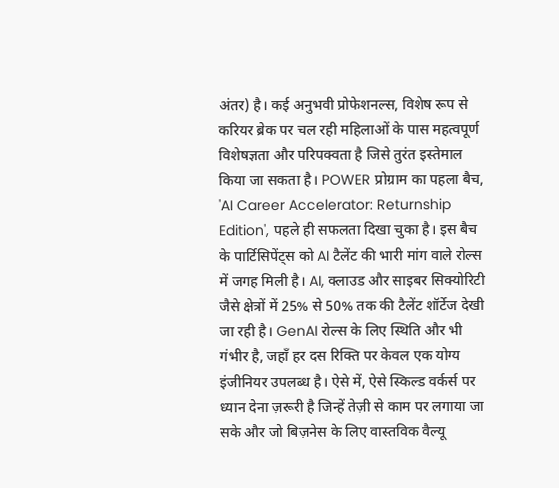अंतर) है। कई अनुभवी प्रोफेशनल्स, विशेष रूप से करियर ब्रेक पर चल रही महिलाओं के पास महत्वपूर्ण विशेषज्ञता और परिपक्वता है जिसे तुरंत इस्तेमाल किया जा सकता है। POWER प्रोग्राम का पहला बैच, 'AI Career Accelerator: Returnship Edition', पहले ही सफलता दिखा चुका है। इस बैच के पार्टिसिपेंट्स को AI टैलेंट की भारी मांग वाले रोल्स में जगह मिली है। AI, क्लाउड और साइबर सिक्योरिटी जैसे क्षेत्रों में 25% से 50% तक की टैलेंट शॉर्टेज देखी जा रही है। GenAI रोल्स के लिए स्थिति और भी गंभीर है, जहाँ हर दस रिक्ति पर केवल एक योग्य इंजीनियर उपलब्ध है। ऐसे में, ऐसे स्किल्ड वर्कर्स पर ध्यान देना ज़रूरी है जिन्हें तेज़ी से काम पर लगाया जा सके और जो बिज़नेस के लिए वास्तविक वैल्यू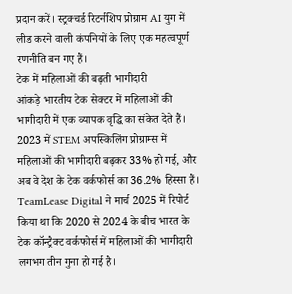प्रदान करें। स्ट्रक्चर्ड रिटर्नशिप प्रोग्राम AI युग में लीड करने वाली कंपनियों के लिए एक महत्वपूर्ण रणनीति बन गए हैं।
टेक में महिलाओं की बढ़ती भागीदारी
आंकड़े भारतीय टेक सेक्टर में महिलाओं की भागीदारी में एक व्यापक वृद्धि का संकेत देते हैं। 2023 में STEM अपस्किलिंग प्रोग्राम्स में महिलाओं की भागीदारी बढ़कर 33% हो गई, और अब वे देश के टेक वर्कफोर्स का 36.2% हिस्सा हैं। TeamLease Digital ने मार्च 2025 में रिपोर्ट किया था कि 2020 से 2024 के बीच भारत के टेक कॉन्ट्रैक्ट वर्कफोर्स में महिलाओं की भागीदारी लगभग तीन गुना हो गई है।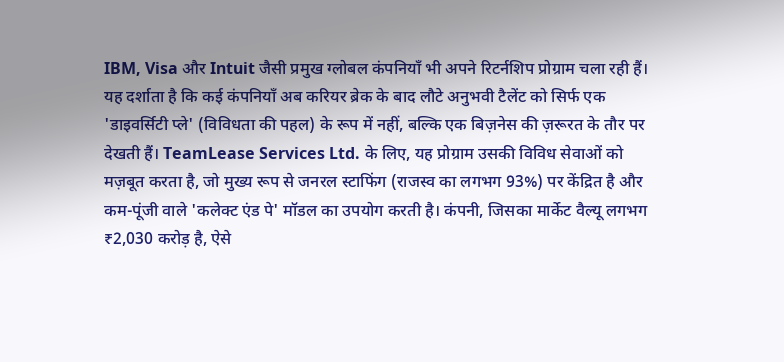IBM, Visa और Intuit जैसी प्रमुख ग्लोबल कंपनियाँ भी अपने रिटर्नशिप प्रोग्राम चला रही हैं। यह दर्शाता है कि कई कंपनियाँ अब करियर ब्रेक के बाद लौटे अनुभवी टैलेंट को सिर्फ एक 'डाइवर्सिटी प्ले' (विविधता की पहल) के रूप में नहीं, बल्कि एक बिज़नेस की ज़रूरत के तौर पर देखती हैं। TeamLease Services Ltd. के लिए, यह प्रोग्राम उसकी विविध सेवाओं को मज़बूत करता है, जो मुख्य रूप से जनरल स्टाफिंग (राजस्व का लगभग 93%) पर केंद्रित है और कम-पूंजी वाले 'कलेक्ट एंड पे' मॉडल का उपयोग करती है। कंपनी, जिसका मार्केट वैल्यू लगभग ₹2,030 करोड़ है, ऐसे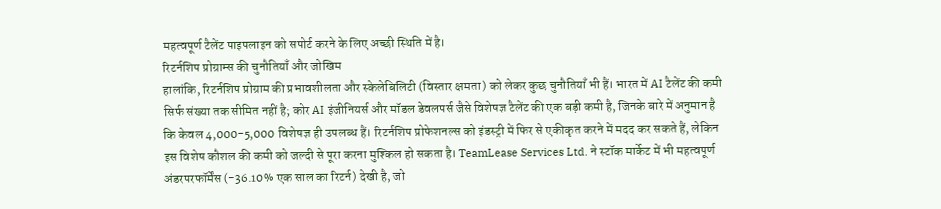महत्वपूर्ण टैलेंट पाइपलाइन को सपोर्ट करने के लिए अच्छी स्थिति में है।
रिटर्नशिप प्रोग्राम्स की चुनौतियाँ और जोखिम
हालांकि, रिटर्नशिप प्रोग्राम की प्रभावशीलता और स्केलेबिलिटी (विस्तार क्षमता) को लेकर कुछ चुनौतियाँ भी हैं। भारत में AI टैलेंट की कमी सिर्फ संख्या तक सीमित नहीं है; कोर AI इंजीनियर्स और मॉडल डेवलपर्स जैसे विशेषज्ञ टैलेंट की एक बड़ी कमी है, जिनके बारे में अनुमान है कि केवल 4,000-5,000 विशेषज्ञ ही उपलब्ध हैं। रिटर्नशिप प्रोफेशनल्स को इंडस्ट्री में फिर से एकीकृत करने में मदद कर सकते हैं, लेकिन इस विशेष कौशल की कमी को जल्दी से पूरा करना मुश्किल हो सकता है। TeamLease Services Ltd. ने स्टॉक मार्केट में भी महत्वपूर्ण अंडरपरफॉर्मेंस (-36.10% एक साल का रिटर्न) देखी है, जो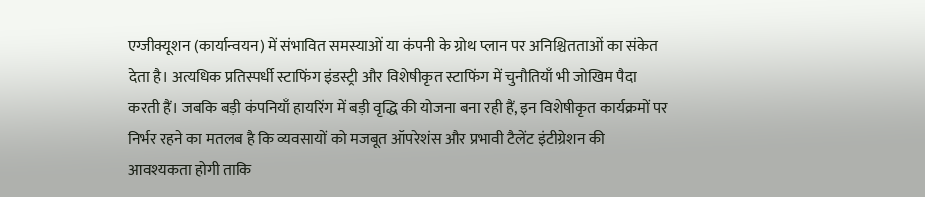एग्जीक्यूशन (कार्यान्वयन) में संभावित समस्याओं या कंपनी के ग्रोथ प्लान पर अनिश्चितताओं का संकेत देता है। अत्यधिक प्रतिस्पर्धी स्टाफिंग इंडस्ट्री और विशेषीकृत स्टाफिंग में चुनौतियाँ भी जोखिम पैदा करती हैं। जबकि बड़ी कंपनियाँ हायरिंग में बड़ी वृद्धि की योजना बना रही हैं, इन विशेषीकृत कार्यक्रमों पर निर्भर रहने का मतलब है कि व्यवसायों को मजबूत ऑपरेशंस और प्रभावी टैलेंट इंटीग्रेशन की आवश्यकता होगी ताकि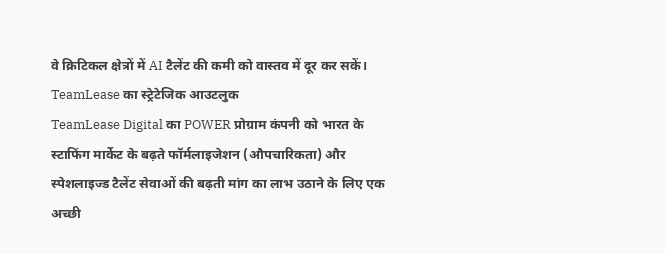वे क्रिटिकल क्षेत्रों में AI टैलेंट की कमी को वास्तव में दूर कर सकें।
TeamLease का स्ट्रेटेजिक आउटलुक
TeamLease Digital का POWER प्रोग्राम कंपनी को भारत के स्टाफिंग मार्केट के बढ़ते फॉर्मलाइजेशन (औपचारिकता) और स्पेशलाइज्ड टैलेंट सेवाओं की बढ़ती मांग का लाभ उठाने के लिए एक अच्छी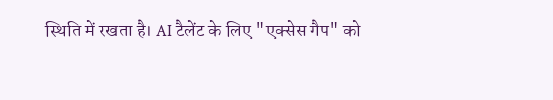स्थिति में रखता है। AI टैलेंट के लिए "एक्सेस गैप" को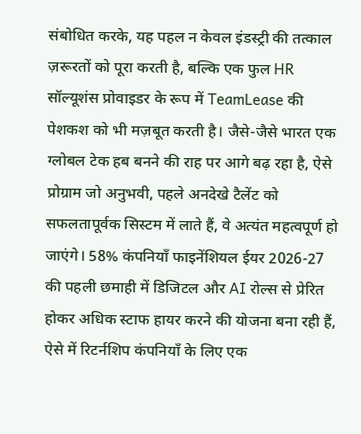संबोधित करके, यह पहल न केवल इंडस्ट्री की तत्काल ज़रूरतों को पूरा करती है, बल्कि एक फुल HR सॉल्यूशंस प्रोवाइडर के रूप में TeamLease की पेशकश को भी मज़बूत करती है। जैसे-जैसे भारत एक ग्लोबल टेक हब बनने की राह पर आगे बढ़ रहा है, ऐसे प्रोग्राम जो अनुभवी, पहले अनदेखे टैलेंट को सफलतापूर्वक सिस्टम में लाते हैं, वे अत्यंत महत्वपूर्ण हो जाएंगे। 58% कंपनियाँ फाइनेंशियल ईयर 2026-27 की पहली छमाही में डिजिटल और AI रोल्स से प्रेरित होकर अधिक स्टाफ हायर करने की योजना बना रही हैं, ऐसे में रिटर्नशिप कंपनियाँ के लिए एक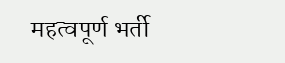महत्वपूर्ण भर्ती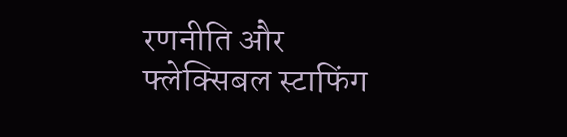रणनीति और फ्लेक्सिबल स्टाफिंग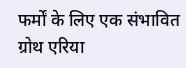फर्मों के लिए एक संभावित ग्रोथ एरिया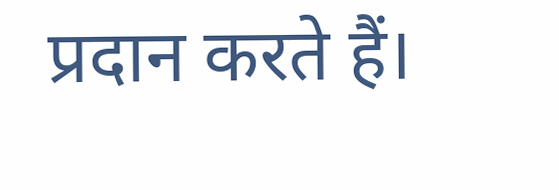प्रदान करते हैं।